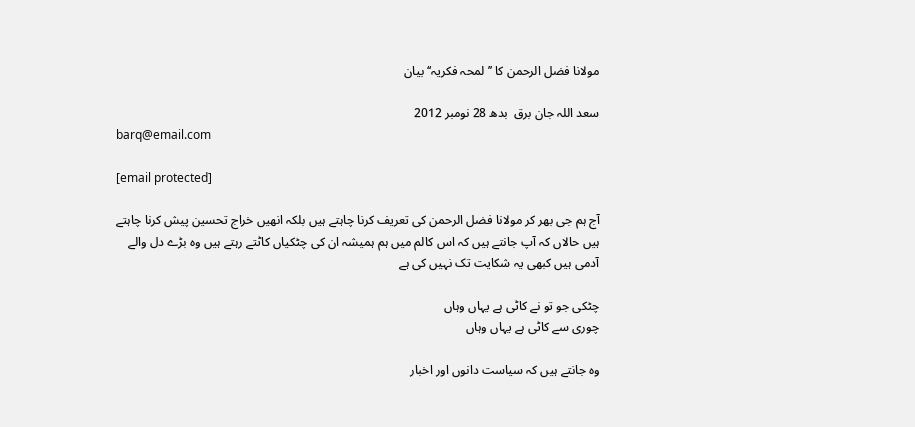مولانا فضل الرحمن کا ’’لمحہ فکریہ‘‘ بیان

سعد اللہ جان برق  بدھ 28 نومبر 2012
barq@email.com

[email protected]

آج ہم جی بھر کر مولانا فضل الرحمن کی تعریف کرنا چاہتے ہیں بلکہ انھیں خراج تحسین پیش کرنا چاہتے ہیں حالاں کہ آپ جانتے ہیں کہ اس کالم میں ہم ہمیشہ ان کی چٹکیاں کاٹتے رہتے ہیں وہ بڑے دل والے آدمی ہیں کبھی یہ شکایت تک نہیں کی ہے

چٹکی جو تو نے کاٹی ہے یہاں وہاں
چوری سے کاٹی ہے یہاں وہاں

وہ جانتے ہیں کہ سیاست دانوں اور اخبار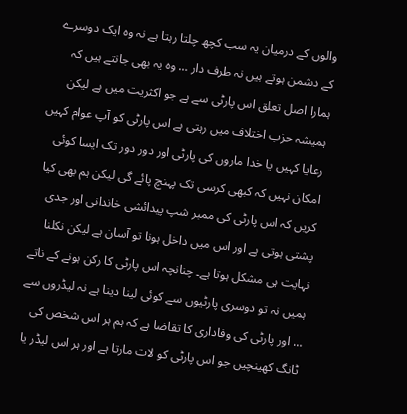والوں کے درمیان یہ سب کچھ چلتا رہتا ہے نہ وہ ایک دوسرے کے دشمن ہوتے ہیں نہ طرف دار … وہ یہ بھی جانتے ہیں کہ ہمارا اصل تعلق اس پارٹی سے ہے جو اکثریت میں ہے لیکن ہمیشہ حزب اختلاف میں رہتی ہے اس پارٹی کو آپ عوام کہیں رعایا کہیں یا خدا ماروں کی پارٹی اور دور دور تک ایسا کوئی امکان نہیں کہ کبھی کرسی تک پہنچ پائے گی لیکن ہم بھی کیا کریں کہ اس پارٹی کی ممبر شپ پیدائشی خاندانی اور جدی پشتی ہوتی ہے اور اس میں داخل ہونا تو آسان ہے لیکن نکلنا نہایت ہی مشکل ہوتا ہے۔ چنانچہ اس پارٹی کا رکن ہونے کے ناتے ہمیں نہ تو دوسری پارٹیوں سے کوئی لینا دینا ہے نہ لیڈروں سے … اور پارٹی کی وفاداری کا تقاضا ہے کہ ہم ہر اس شخص کی ٹانگ کھینچیں جو اس پارٹی کو لات مارتا ہے اور ہر اس لیڈر یا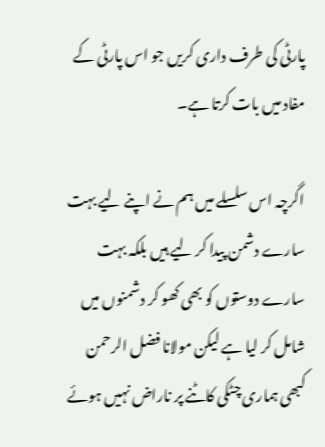پارٹی کی طرف داری کریں جو اس پارٹی کے مفاد میں بات کرتا ہے۔

اگرچہ اس سلسلے میں ہم نے اپنے لیے بہت سارے دشمن پیدا کر لیے ہیں بلکہ بہت سارے دوستوں کو بھی کھو کر دشمنوں میں شامل کر لیا ہے لیکن مولانا فضل الرحمن کبھی ہماری چٹکی کاٹنے پر ناراض نہیں ہوئے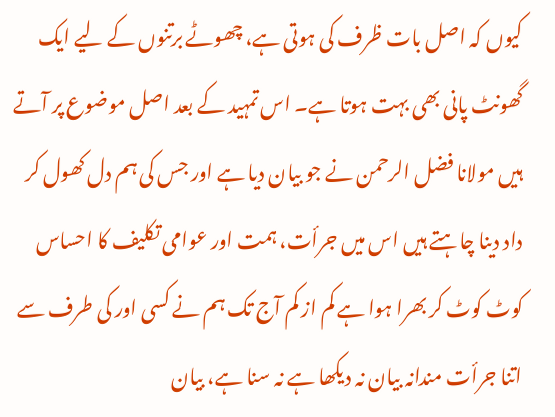کیوں کہ اصل بات ظرف کی ہوتی ہے، چھوٹے برتنوں کے لیے ایک گھونٹ پانی بھی بہت ہوتا ہے۔ اس تمہید کے بعد اصل موضوع پر آتے ہیں مولانا فضل الرحمن نے جو بیان دیا ہے اور جس کی ہم دل کھول کر داد دینا چاہتے ہیں اس میں جرأت، ہمت اور عوامی تکلیف کا احساس کوٹ کوٹ کر بھرا ہوا ہے کم از کم آج تک ہم نے کسی اور کی طرف سے اتنا جرأت مندانہ بیان نہ دیکھا ہے نہ سنا ہے، بیان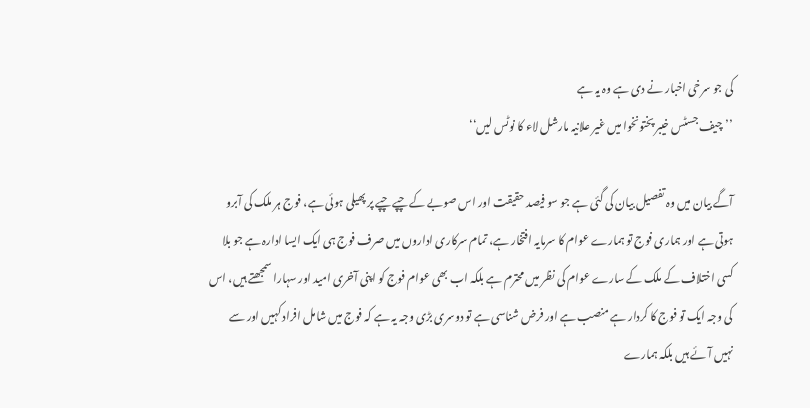کی جو سرخی اخبار نے دی ہے وہ یہ ہے
’’چیف جسٹس خیبر پختونخوا میں غیر علانیہ مارشل لاء کا نوٹس لیں‘‘

آگے بیان میں وہ تفصیل بیان کی گئی ہے جو سو فیصد حقیقت اور اس صوبے کے چپے چپے پر پھیلی ہوئی ہے، فوج ہر ملک کی آبرو ہوتی ہے اور ہماری فوج تو ہمارے عوام کا سرمایہ افتخار ہے، تمام سرکاری اداروں میں صرف فوج ہی ایک ایسا ادارہ ہے جو بلا کسی اختلاف کے ملک کے سارے عوام کی نظر میں محترم ہے بلکہ اب بھی عوام فوج کو اپنی آخری امید اور سہارا سمجھتے ہیں، اس کی وجہ ایک تو فوج کا کردار ہے منصب ہے اور فرض شناسی ہے تو دوسری بڑی وجہ یہ ہے کہ فوج میں شامل افراد کہیں اور سے نہیں آئے ہیں بلکہ ہمارے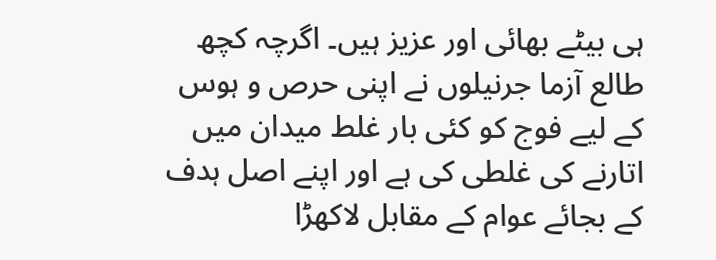ہی بیٹے بھائی اور عزیز ہیں۔ اگرچہ کچھ طالع آزما جرنیلوں نے اپنی حرص و ہوس کے لیے فوج کو کئی بار غلط میدان میں اتارنے کی غلطی کی ہے اور اپنے اصل ہدف کے بجائے عوام کے مقابل لاکھڑا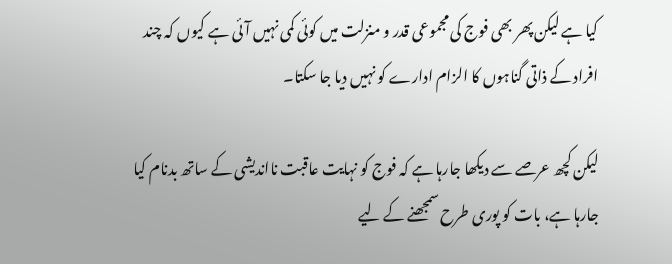کیا ہے لیکن پھر بھی فوج کی مجموعی قدر و منزلت میں کوئی کمی نہیں آئی ہے کیوں کہ چند افراد کے ذاتی گناہوں کا الزام ادارے کو نہیں دیا جا سکتا۔

لیکن کچھ عرصے سے دیکھا جارہا ہے کہ فوج کو نہایت عاقبت نااندیشی کے ساتھ بدنام کیا جارہا ہے، بات کو پوری طرح سمجھنے کے لیے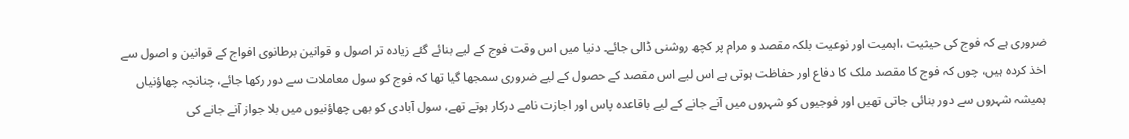ضروری ہے کہ فوج کی حیثیت ،اہمیت اور نوعیت بلکہ مقصد و مرام پر کچھ روشنی ڈالی جائے۔ دنیا میں اس وقت فوج کے لیے بنائے گئے زیادہ تر اصول و قوانین برطانوی افواج کے قوانین و اصول سے اخذ کردہ ہیں، چوں کہ فوج کا مقصد ملک کا دفاع اور حفاظت ہوتی ہے اس لیے اس مقصد کے حصول کے لیے ضروری سمجھا گیا تھا کہ فوج کو سول معاملات سے دور رکھا جائے، چنانچہ چھاؤنیاں ہمیشہ شہروں سے دور بنائی جاتی تھیں اور فوجیوں کو شہروں میں آنے جانے کے لیے باقاعدہ پاس اور اجازت نامے درکار ہوتے تھے، سول آبادی کو بھی چھاؤنیوں میں بلا جواز آنے جانے کی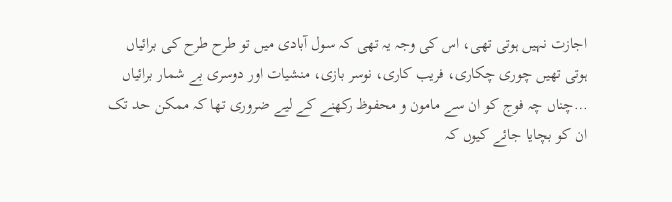اجازت نہیں ہوتی تھی، اس کی وجہ یہ تھی کہ سول آبادی میں تو طرح طرح کی برائیاں ہوتی تھیں چوری چکاری، فریب کاری، نوسر بازی، منشیات اور دوسری بے شمار برائیاں …چناں چہ فوج کو ان سے مامون و محفوظ رکھنے کے لیے ضروری تھا کہ ممکن حد تک ان کو بچایا جائے کیوں کہ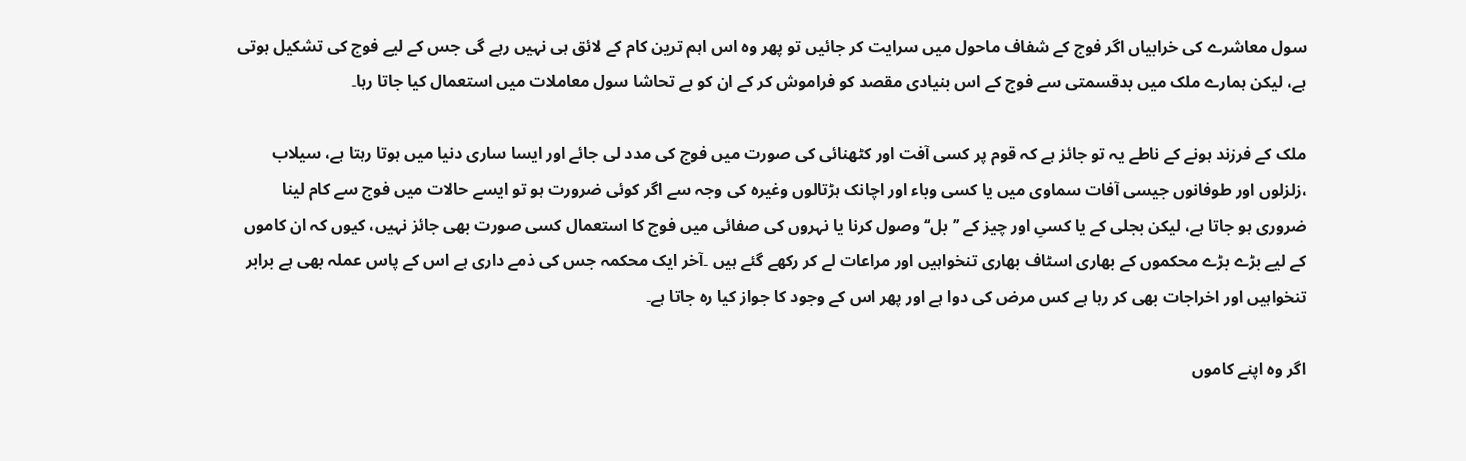سول معاشرے کی خرابیاں اگر فوج کے شفاف ماحول میں سرایت کر جائیں تو پھر وہ اس اہم ترین کام کے لائق ہی نہیں رہے گی جس کے لیے فوج کی تشکیل ہوتی ہے، لیکن ہمارے ملک میں بدقسمتی سے فوج کے اس بنیادی مقصد کو فراموش کر کے ان کو بے تحاشا سول معاملات میں استعمال کیا جاتا رہا۔

ملک کے فرزند ہونے کے ناطے یہ تو جائز ہے کہ قوم پر کسی آفت اور کٹھنائی کی صورت میں فوج کی مدد لی جائے اور ایسا ساری دنیا میں ہوتا رہتا ہے، سیلاب ،زلزلوں اور طوفانوں جیسی آفات سماوی میں یا کسی وباء اور اچانک ہڑتالوں وغیرہ کی وجہ سے اگر کوئی ضرورت ہو تو ایسے حالات میں فوج سے کام لینا ضروری ہو جاتا ہے، لیکن بجلی کے یا کسیِ اور چیز کے ’’بل‘‘ وصول کرنا یا نہروں کی صفائی میں فوج کا استعمال کسی صورت بھی جائز نہیں، کیوں کہ ان کاموں کے لیے بڑے بڑے محکموں کے بھاری اسٹاف بھاری تنخواہیں اور مراعات لے کر رکھے گئے ہیں ۔آخر ایک محکمہ جس کی ذمے داری ہے اس کے پاس عملہ بھی ہے برابر تنخواہیں اور اخراجات بھی کر رہا ہے کس مرض کی دوا ہے اور پھر اس کے وجود کا جواز کیا رہ جاتا ہے۔

اگر وہ اپنے کاموں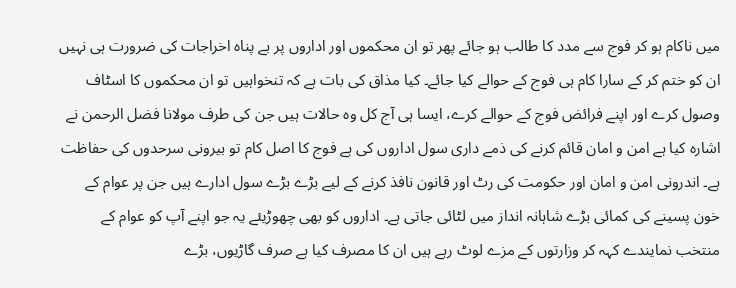میں ناکام ہو کر فوج سے مدد کا طالب ہو جائے پھر تو ان محکموں اور اداروں پر بے پناہ اخراجات کی ضرورت ہی نہیں ان کو ختم کر کے سارا کام ہی فوج کے حوالے کیا جائے۔ کیا مذاق کی بات ہے کہ تنخواہیں تو ان محکموں کا اسٹاف وصول کرے اور اپنے فرائض فوج کے حوالے کرے، ایسا ہی آج کل وہ حالات ہیں جن کی طرف مولانا فضل الرحمن نے اشارہ کیا ہے امن و امان قائم کرنے کی ذمے داری سول اداروں کی ہے فوج کا اصل کام تو بیرونی سرحدوں کی حفاظت ہے۔ اندرونی امن و امان اور حکومت کی رٹ اور قانون نافذ کرنے کے لیے بڑے بڑے سول ادارے ہیں جن پر عوام کے خون پسینے کی کمائی بڑے شاہانہ انداز میں لٹائی جاتی ہے۔ اداروں کو بھی چھوڑیئے یہ جو اپنے آپ کو عوام کے منتخب نمایندے کہہ کر وزارتوں کے مزے لوٹ رہے ہیں ان کا مصرف کیا ہے صرف گاڑیوں، بڑے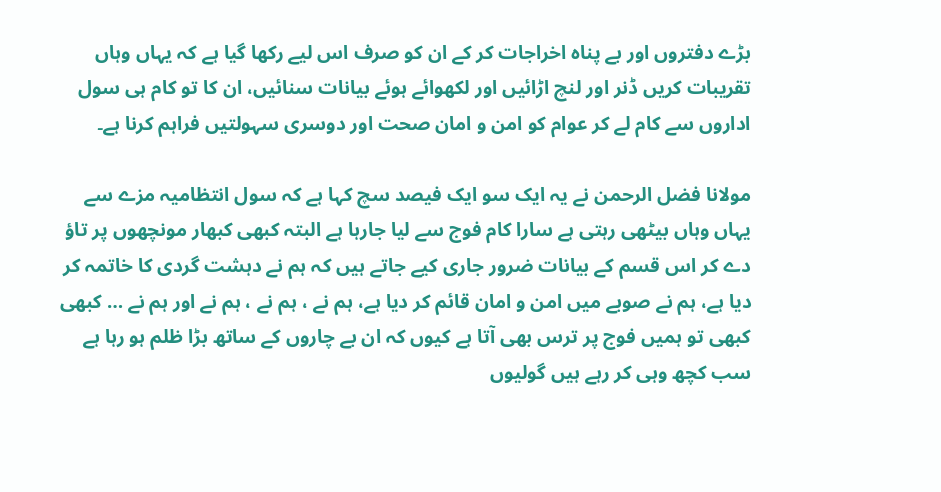بڑے دفتروں اور بے پناہ اخراجات کر کے ان کو صرف اس لیے رکھا گیا ہے کہ یہاں وہاں تقریبات کریں ڈنر اور لنچ اڑائیں اور لکھوائے ہوئے بیانات سنائیں، ان کا تو کام ہی سول اداروں سے کام لے کر عوام کو امن و امان صحت اور دوسری سہولتیں فراہم کرنا ہے۔

مولانا فضل الرحمن نے یہ ایک سو ایک فیصد سچ کہا ہے کہ سول انتظامیہ مزے سے یہاں وہاں بیٹھی رہتی ہے سارا کام فوج سے لیا جارہا ہے البتہ کبھی کبھار مونچھوں پر تاؤ دے کر اس قسم کے بیانات ضرور جاری کیے جاتے ہیں کہ ہم نے دہشت گردی کا خاتمہ کر دیا ہے، ہم نے صوبے میں امن و امان قائم کر دیا ہے، ہم نے ، ہم نے ، ہم نے اور ہم نے … کبھی کبھی تو ہمیں فوج پر ترس بھی آتا ہے کیوں کہ ان بے چاروں کے ساتھ بڑا ظلم ہو رہا ہے سب کچھ وہی کر رہے ہیں گولیوں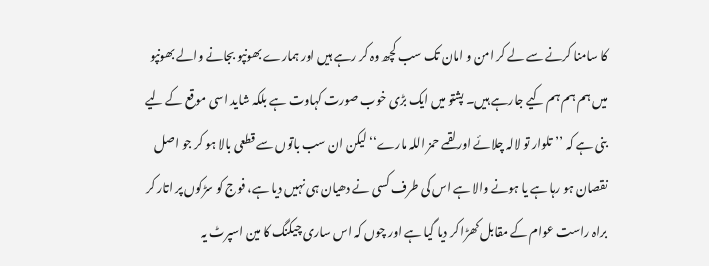کا سامنا کرنے سے لے کر امن و امان تک سب کچھ وہ کر رہے ہیں اور ہمارے بھونپو بجانے والے بھونپو میں ہم ہم ہم کیے جارہے ہیں۔ پشتو میں ایک بڑی خوب صورت کہاوت ہے بلکہ شاید اسی موقع کے لیے بنی ہے کہ ’’تلوار تو لالہ چلائے اور لقمے حمز اللہ مارے‘‘ لیکن ان سب باتوں سے قطعی بالا ہو کر جو اصل نقصان ہو رہا ہے یا ہونے والا ہے اس کی طرف کسی نے دھیان ہی نہیں دیا ہے، فوج کو سڑکوں پر اتار کر براہ راست عوام کے مقابل کھڑا کر دیا گیا ہے اور چوں کہ اس ساری چیکنگ کا مین اسپرٹ یہ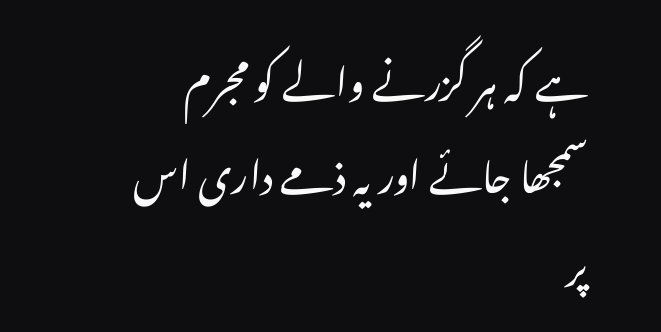ہے کہ ہر گزرنے والے کو مجرم سمجھا جائے اور یہ ذمے داری اس پر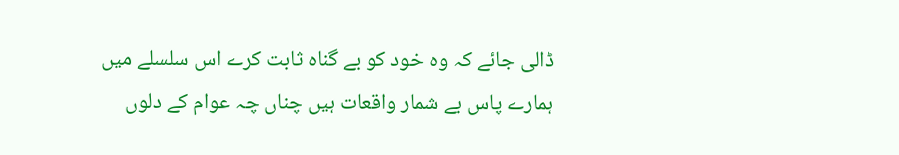ڈالی جائے کہ وہ خود کو بے گناہ ثابت کرے اس سلسلے میں ہمارے پاس بے شمار واقعات ہیں چناں چہ عوام کے دلوں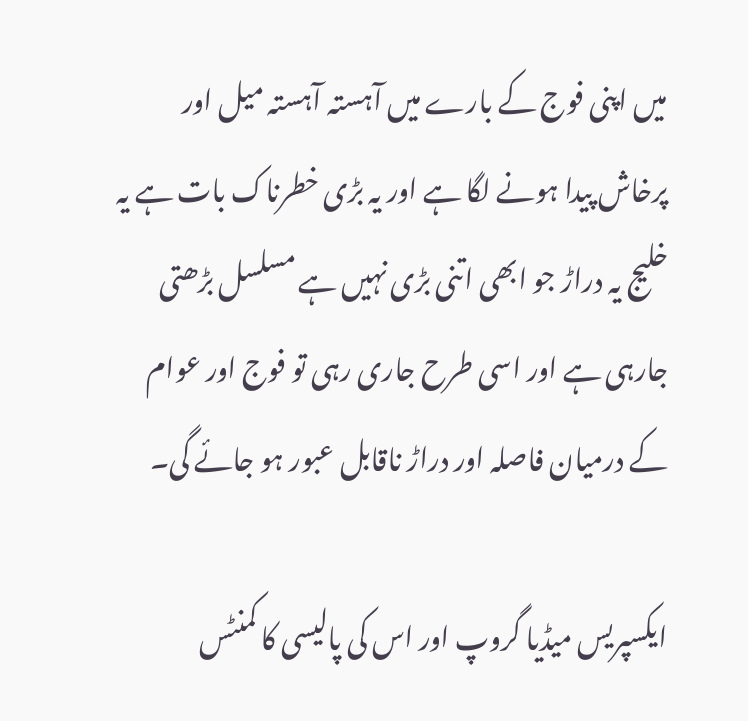میں اپنی فوج کے بارے میں آہستہ آہستہ میل اور پرخاش پیدا ہونے لگا ہے اور یہ بڑی خطرناک بات ہے یہ خلیج یہ دراڑ جو ابھی اتنی بڑی نہیں ہے مسلسل بڑھتی جارہی ہے اور اسی طرح جاری رہی تو فوج اور عوام کے درمیان فاصلہ اور دراڑ ناقابل عبور ہو جائے گی۔

ایکسپریس میڈیا گروپ اور اس کی پالیسی کا کمنٹس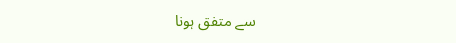سے متفق ہونا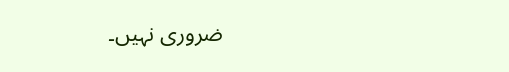ضروری نہیں۔